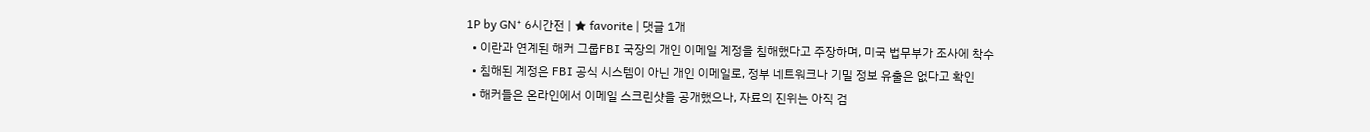1P by GN⁺ 6시간전 | ★ favorite | 댓글 1개
  • 이란과 연계된 해커 그룹FBI 국장의 개인 이메일 계정을 침해했다고 주장하며, 미국 법무부가 조사에 착수
  • 침해된 계정은 FBI 공식 시스템이 아닌 개인 이메일로, 정부 네트워크나 기밀 정보 유출은 없다고 확인
  • 해커들은 온라인에서 이메일 스크린샷을 공개했으나, 자료의 진위는 아직 검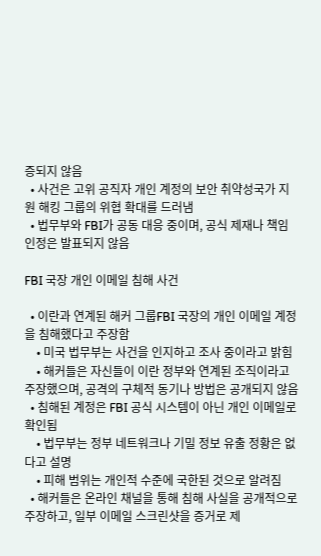증되지 않음
  • 사건은 고위 공직자 개인 계정의 보안 취약성국가 지원 해킹 그룹의 위협 확대를 드러냄
  • 법무부와 FBI가 공동 대응 중이며, 공식 제재나 책임 인정은 발표되지 않음

FBI 국장 개인 이메일 침해 사건

  • 이란과 연계된 해커 그룹FBI 국장의 개인 이메일 계정을 침해했다고 주장함
    • 미국 법무부는 사건을 인지하고 조사 중이라고 밝힘
    • 해커들은 자신들이 이란 정부와 연계된 조직이라고 주장했으며, 공격의 구체적 동기나 방법은 공개되지 않음
  • 침해된 계정은 FBI 공식 시스템이 아닌 개인 이메일로 확인됨
    • 법무부는 정부 네트워크나 기밀 정보 유출 정황은 없다고 설명
    • 피해 범위는 개인적 수준에 국한된 것으로 알려짐
  • 해커들은 온라인 채널을 통해 침해 사실을 공개적으로 주장하고, 일부 이메일 스크린샷을 증거로 제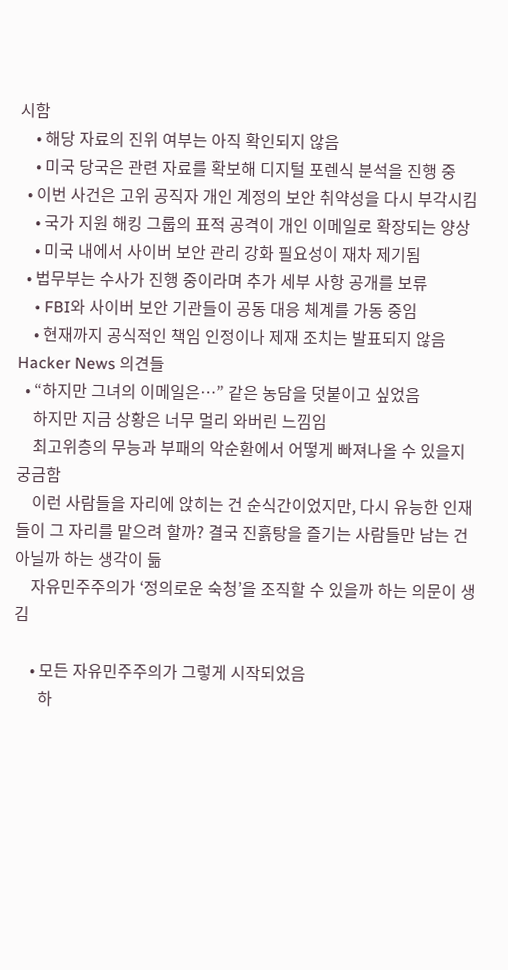시함
    • 해당 자료의 진위 여부는 아직 확인되지 않음
    • 미국 당국은 관련 자료를 확보해 디지털 포렌식 분석을 진행 중
  • 이번 사건은 고위 공직자 개인 계정의 보안 취약성을 다시 부각시킴
    • 국가 지원 해킹 그룹의 표적 공격이 개인 이메일로 확장되는 양상
    • 미국 내에서 사이버 보안 관리 강화 필요성이 재차 제기됨
  • 법무부는 수사가 진행 중이라며 추가 세부 사항 공개를 보류
    • FBI와 사이버 보안 기관들이 공동 대응 체계를 가동 중임
    • 현재까지 공식적인 책임 인정이나 제재 조치는 발표되지 않음
Hacker News 의견들
  • “하지만 그녀의 이메일은…” 같은 농담을 덧붙이고 싶었음
    하지만 지금 상황은 너무 멀리 와버린 느낌임
    최고위층의 무능과 부패의 악순환에서 어떻게 빠져나올 수 있을지 궁금함
    이런 사람들을 자리에 앉히는 건 순식간이었지만, 다시 유능한 인재들이 그 자리를 맡으려 할까? 결국 진흙탕을 즐기는 사람들만 남는 건 아닐까 하는 생각이 듦
    자유민주주의가 ‘정의로운 숙청’을 조직할 수 있을까 하는 의문이 생김

    • 모든 자유민주주의가 그렇게 시작되었음
      하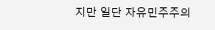지만 일단 자유민주주의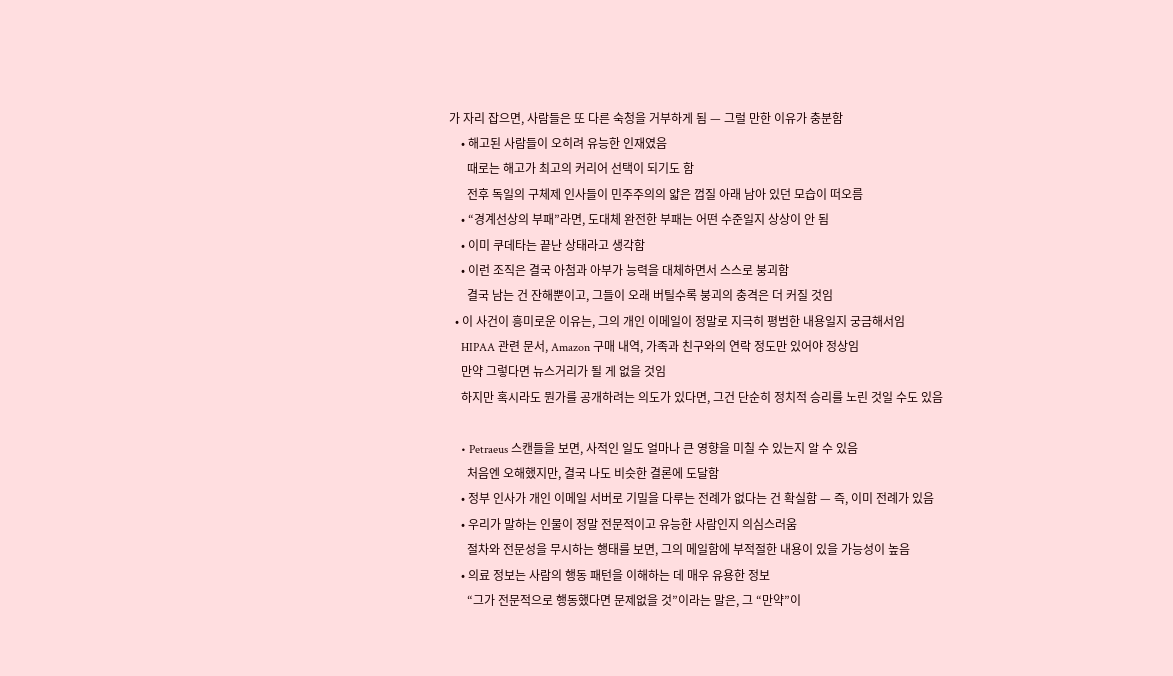가 자리 잡으면, 사람들은 또 다른 숙청을 거부하게 됨 — 그럴 만한 이유가 충분함
    • 해고된 사람들이 오히려 유능한 인재였음
      때로는 해고가 최고의 커리어 선택이 되기도 함
      전후 독일의 구체제 인사들이 민주주의의 얇은 껍질 아래 남아 있던 모습이 떠오름
    • “경계선상의 부패”라면, 도대체 완전한 부패는 어떤 수준일지 상상이 안 됨
    • 이미 쿠데타는 끝난 상태라고 생각함
    • 이런 조직은 결국 아첨과 아부가 능력을 대체하면서 스스로 붕괴함
      결국 남는 건 잔해뿐이고, 그들이 오래 버틸수록 붕괴의 충격은 더 커질 것임
  • 이 사건이 흥미로운 이유는, 그의 개인 이메일이 정말로 지극히 평범한 내용일지 궁금해서임
    HIPAA 관련 문서, Amazon 구매 내역, 가족과 친구와의 연락 정도만 있어야 정상임
    만약 그렇다면 뉴스거리가 될 게 없을 것임
    하지만 혹시라도 뭔가를 공개하려는 의도가 있다면, 그건 단순히 정치적 승리를 노린 것일 수도 있음

    • Petraeus 스캔들을 보면, 사적인 일도 얼마나 큰 영향을 미칠 수 있는지 알 수 있음
      처음엔 오해했지만, 결국 나도 비슷한 결론에 도달함
    • 정부 인사가 개인 이메일 서버로 기밀을 다루는 전례가 없다는 건 확실함 — 즉, 이미 전례가 있음
    • 우리가 말하는 인물이 정말 전문적이고 유능한 사람인지 의심스러움
      절차와 전문성을 무시하는 행태를 보면, 그의 메일함에 부적절한 내용이 있을 가능성이 높음
    • 의료 정보는 사람의 행동 패턴을 이해하는 데 매우 유용한 정보
      “그가 전문적으로 행동했다면 문제없을 것”이라는 말은, 그 “만약”이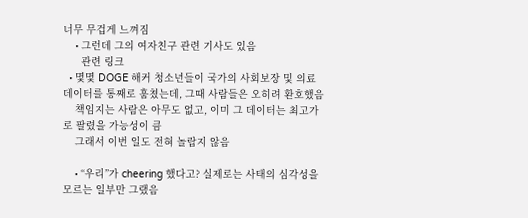너무 무겁게 느껴짐
    • 그런데 그의 여자친구 관련 기사도 있음
      관련 링크
  • 몇몇 DOGE 해커 청소년들이 국가의 사회보장 및 의료 데이터를 통째로 훔쳤는데, 그때 사람들은 오히려 환호했음
    책임지는 사람은 아무도 없고, 이미 그 데이터는 최고가로 팔렸을 가능성이 큼
    그래서 이번 일도 전혀 놀랍지 않음

    • “우리”가 cheering 했다고? 실제로는 사태의 심각성을 모르는 일부만 그랬음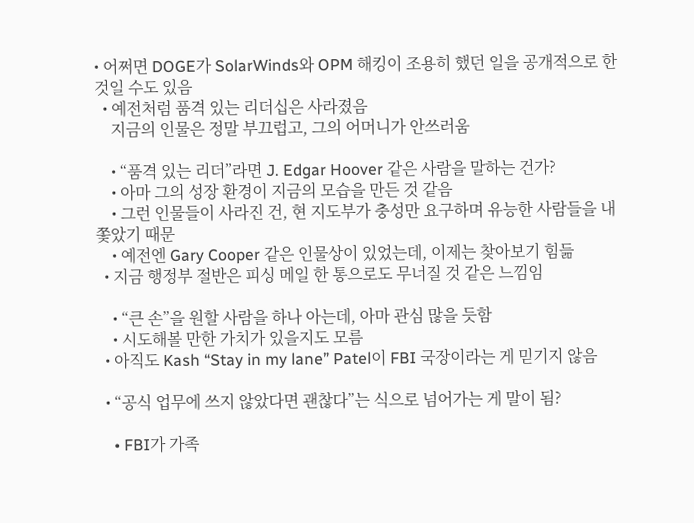• 어쩌면 DOGE가 SolarWinds와 OPM 해킹이 조용히 했던 일을 공개적으로 한 것일 수도 있음
  • 예전처럼 품격 있는 리더십은 사라졌음
    지금의 인물은 정말 부끄럽고, 그의 어머니가 안쓰러움

    • “품격 있는 리더”라면 J. Edgar Hoover 같은 사람을 말하는 건가?
    • 아마 그의 성장 환경이 지금의 모습을 만든 것 같음
    • 그런 인물들이 사라진 건, 현 지도부가 충성만 요구하며 유능한 사람들을 내쫓았기 때문
    • 예전엔 Gary Cooper 같은 인물상이 있었는데, 이제는 찾아보기 힘듦
  • 지금 행정부 절반은 피싱 메일 한 통으로도 무너질 것 같은 느낌임

    • “큰 손”을 원할 사람을 하나 아는데, 아마 관심 많을 듯함
    • 시도해볼 만한 가치가 있을지도 모름
  • 아직도 Kash “Stay in my lane” Patel이 FBI 국장이라는 게 믿기지 않음

  • “공식 업무에 쓰지 않았다면 괜찮다”는 식으로 넘어가는 게 말이 됨?

    • FBI가 가족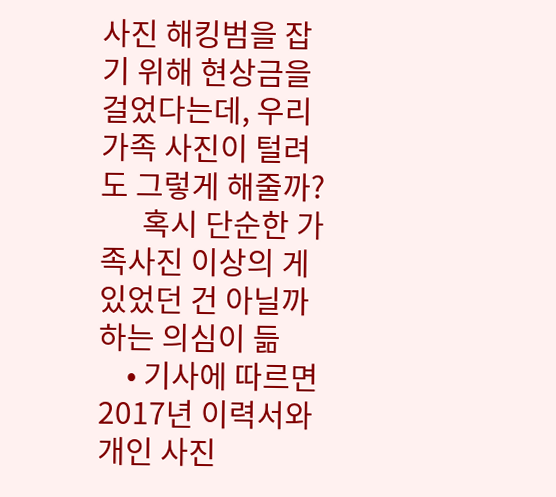사진 해킹범을 잡기 위해 현상금을 걸었다는데, 우리 가족 사진이 털려도 그렇게 해줄까?
      혹시 단순한 가족사진 이상의 게 있었던 건 아닐까 하는 의심이 듦
    • 기사에 따르면 2017년 이력서와 개인 사진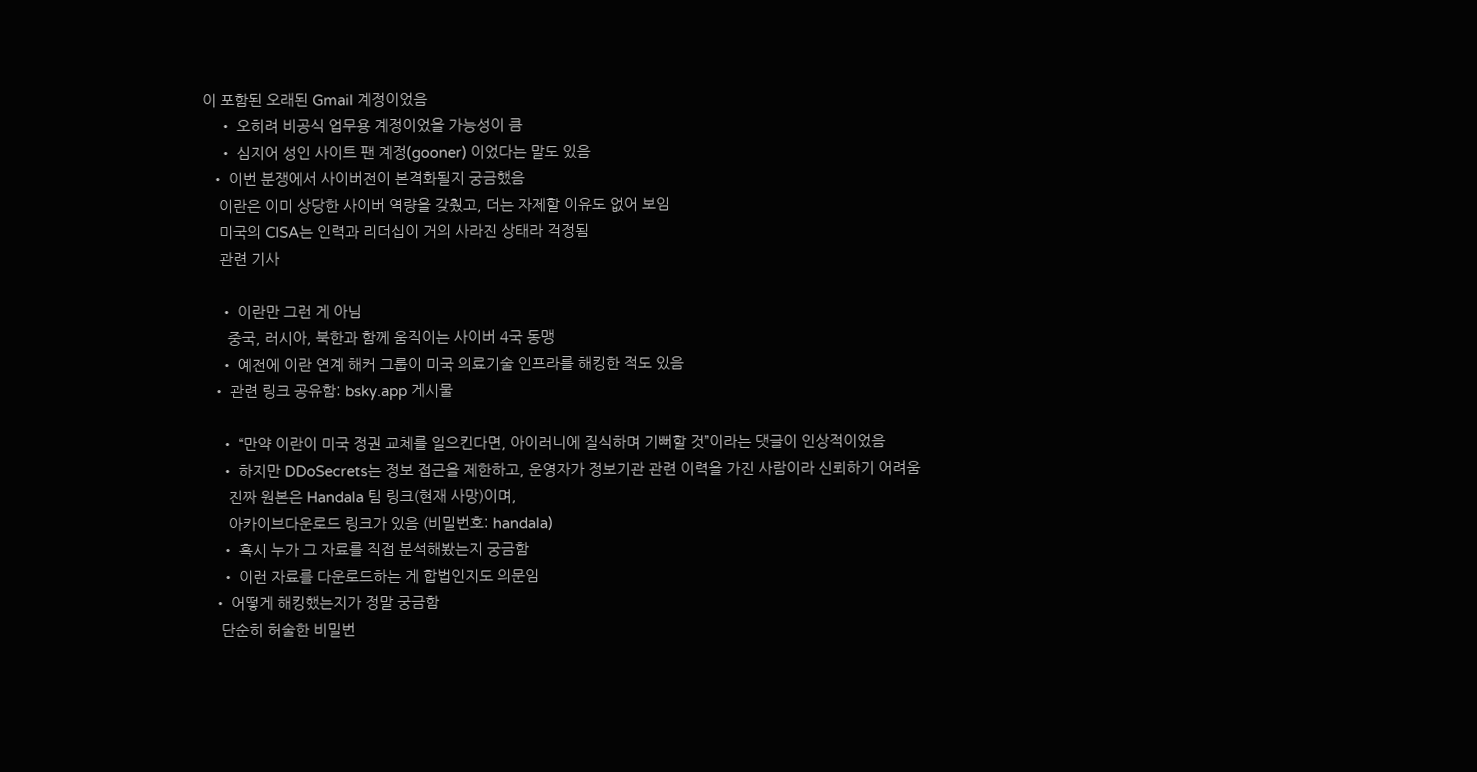이 포함된 오래된 Gmail 계정이었음
    • 오히려 비공식 업무용 계정이었을 가능성이 큼
    • 심지어 성인 사이트 팬 계정(gooner) 이었다는 말도 있음
  • 이번 분쟁에서 사이버전이 본격화될지 궁금했음
    이란은 이미 상당한 사이버 역량을 갖췄고, 더는 자제할 이유도 없어 보임
    미국의 CISA는 인력과 리더십이 거의 사라진 상태라 걱정됨
    관련 기사

    • 이란만 그런 게 아님
      중국, 러시아, 북한과 함께 움직이는 사이버 4국 동맹
    • 예전에 이란 연계 해커 그룹이 미국 의료기술 인프라를 해킹한 적도 있음
  • 관련 링크 공유함: bsky.app 게시물

    • “만약 이란이 미국 정권 교체를 일으킨다면, 아이러니에 질식하며 기뻐할 것”이라는 댓글이 인상적이었음
    • 하지만 DDoSecrets는 정보 접근을 제한하고, 운영자가 정보기관 관련 이력을 가진 사람이라 신뢰하기 어려움
      진짜 원본은 Handala 팀 링크(현재 사망)이며,
      아카이브다운로드 링크가 있음 (비밀번호: handala)
    • 혹시 누가 그 자료를 직접 분석해봤는지 궁금함
    • 이런 자료를 다운로드하는 게 합법인지도 의문임
  • 어떻게 해킹했는지가 정말 궁금함
    단순히 허술한 비밀번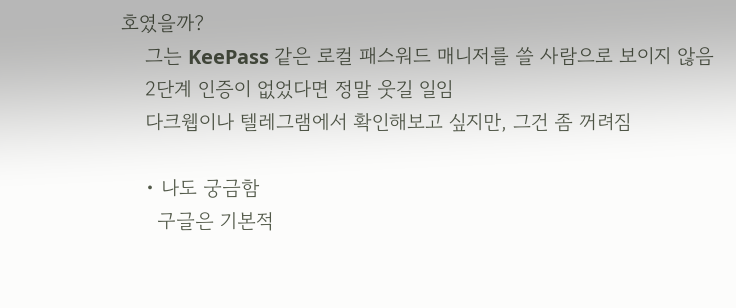호였을까?
    그는 KeePass 같은 로컬 패스워드 매니저를 쓸 사람으로 보이지 않음
    2단계 인증이 없었다면 정말 웃길 일임
    다크웹이나 텔레그램에서 확인해보고 싶지만, 그건 좀 꺼려짐

    • 나도 궁금함
      구글은 기본적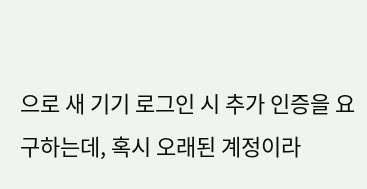으로 새 기기 로그인 시 추가 인증을 요구하는데, 혹시 오래된 계정이라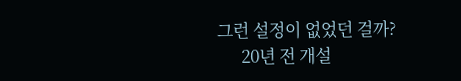그런 설정이 없었던 걸까?
      20년 전 개설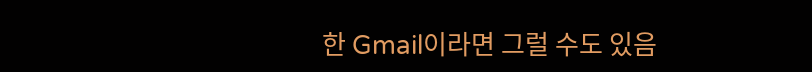한 Gmail이라면 그럴 수도 있음